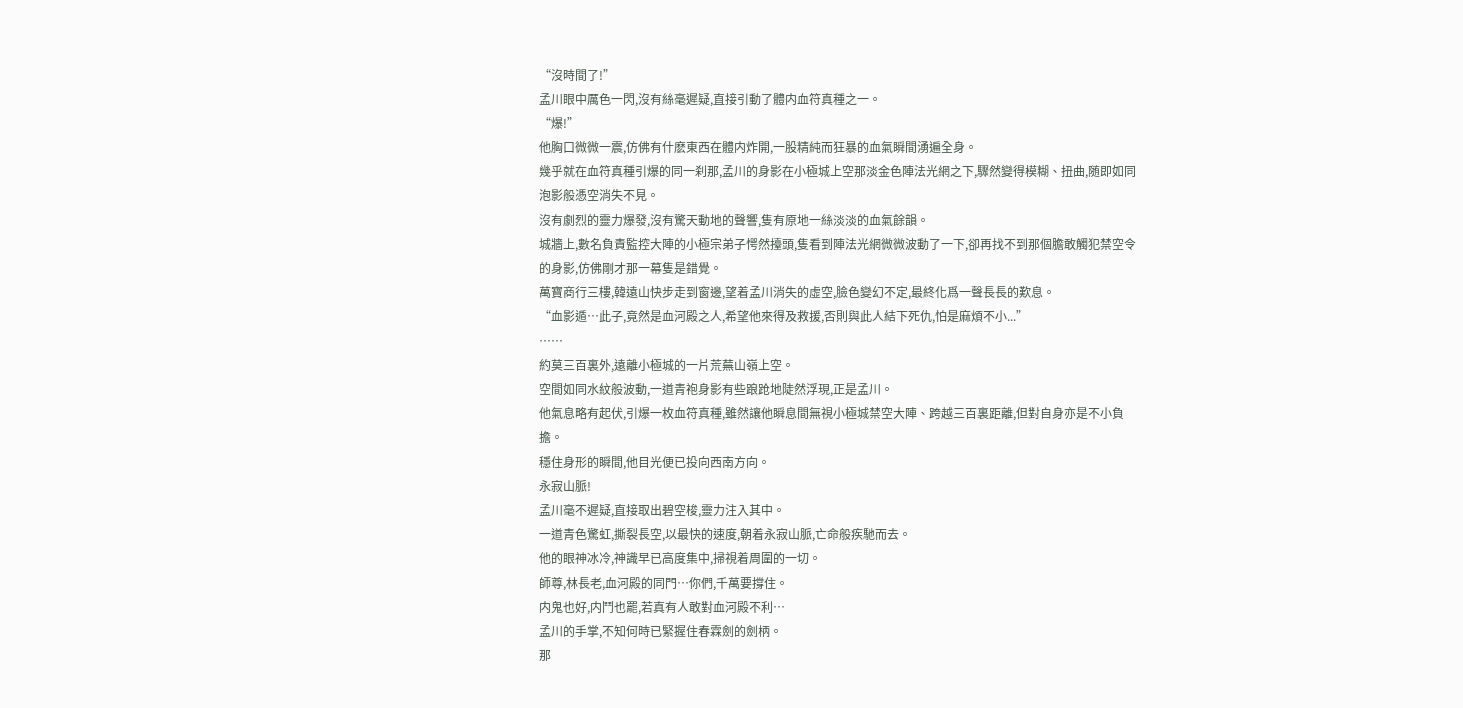“沒時間了!”
孟川眼中厲色一閃,沒有絲毫遲疑,直接引動了體内血符真種之一。
“爆!”
他胸口微微一震,仿佛有什麽東西在體内炸開,一股精純而狂暴的血氣瞬間湧遍全身。
幾乎就在血符真種引爆的同一刹那,孟川的身影在小極城上空那淡金色陣法光網之下,驟然變得模糊、扭曲,随即如同泡影般憑空消失不見。
沒有劇烈的靈力爆發,沒有驚天動地的聲響,隻有原地一絲淡淡的血氣餘韻。
城牆上,數名負責監控大陣的小極宗弟子愕然擡頭,隻看到陣法光網微微波動了一下,卻再找不到那個膽敢觸犯禁空令的身影,仿佛剛才那一幕隻是錯覺。
萬寶商行三樓,韓遠山快步走到窗邊,望着孟川消失的虛空,臉色變幻不定,最終化爲一聲長長的歎息。
“血影遁…此子,竟然是血河殿之人,希望他來得及救援,否則與此人結下死仇,怕是麻煩不小...”
……
約莫三百裏外,遠離小極城的一片荒蕪山嶺上空。
空間如同水紋般波動,一道青袍身影有些踉跄地陡然浮現,正是孟川。
他氣息略有起伏,引爆一枚血符真種,雖然讓他瞬息間無視小極城禁空大陣、跨越三百裏距離,但對自身亦是不小負擔。
穩住身形的瞬間,他目光便已投向西南方向。
永寂山脈!
孟川毫不遲疑,直接取出碧空梭,靈力注入其中。
一道青色驚虹,撕裂長空,以最快的速度,朝着永寂山脈,亡命般疾馳而去。
他的眼神冰冷,神識早已高度集中,掃視着周圍的一切。
師尊,林長老,血河殿的同門…你們,千萬要撐住。
内鬼也好,内鬥也罷,若真有人敢對血河殿不利…
孟川的手掌,不知何時已緊握住春霖劍的劍柄。
那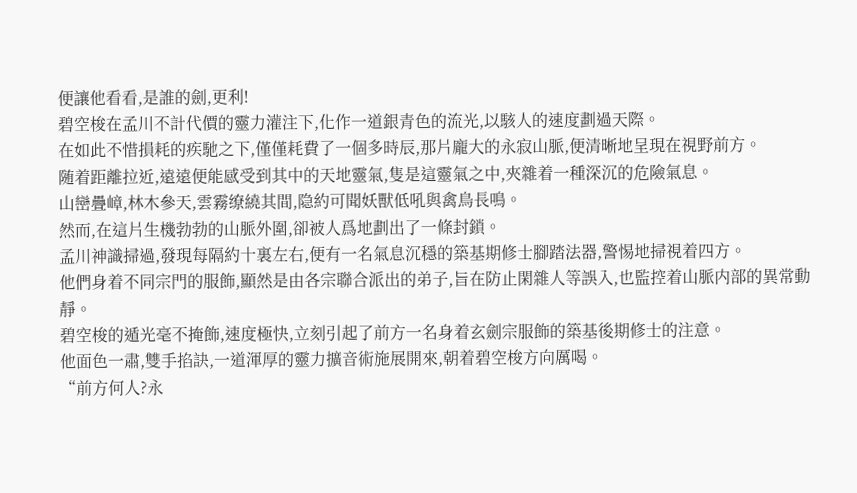便讓他看看,是誰的劍,更利!
碧空梭在孟川不計代價的靈力灌注下,化作一道銀青色的流光,以駭人的速度劃過天際。
在如此不惜損耗的疾馳之下,僅僅耗費了一個多時辰,那片龐大的永寂山脈,便清晰地呈現在視野前方。
随着距離拉近,遠遠便能感受到其中的天地靈氣,隻是這靈氣之中,夾雜着一種深沉的危險氣息。
山巒疊嶂,林木參天,雲霧缭繞其間,隐約可聞妖獸低吼與禽鳥長鳴。
然而,在這片生機勃勃的山脈外圍,卻被人爲地劃出了一條封鎖。
孟川神識掃過,發現每隔約十裏左右,便有一名氣息沉穩的築基期修士腳踏法器,警惕地掃視着四方。
他們身着不同宗門的服飾,顯然是由各宗聯合派出的弟子,旨在防止閑雜人等誤入,也監控着山脈内部的異常動靜。
碧空梭的遁光毫不掩飾,速度極快,立刻引起了前方一名身着玄劍宗服飾的築基後期修士的注意。
他面色一肅,雙手掐訣,一道渾厚的靈力擴音術施展開來,朝着碧空梭方向厲喝。
“前方何人?永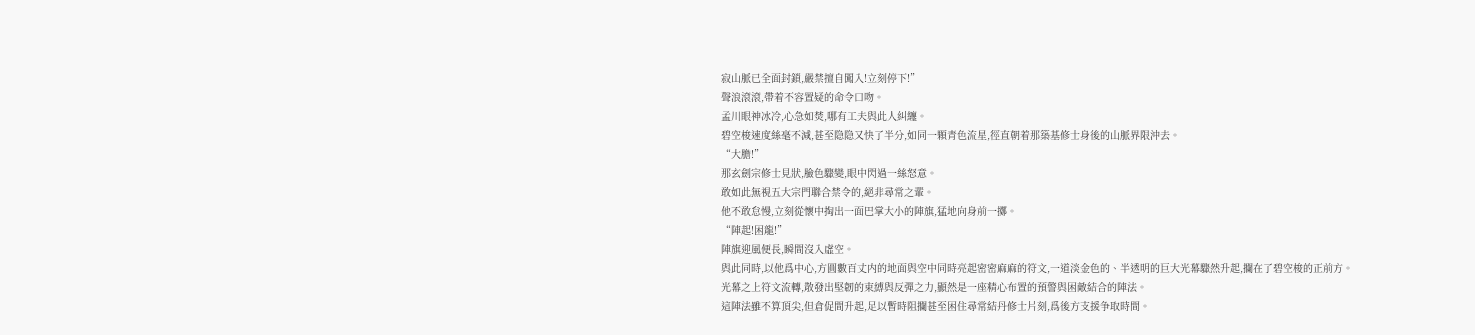寂山脈已全面封鎖,嚴禁擅自闖入!立刻停下!”
聲浪滾滾,帶着不容置疑的命令口吻。
孟川眼神冰冷,心急如焚,哪有工夫與此人糾纏。
碧空梭速度絲毫不減,甚至隐隐又快了半分,如同一顆青色流星,徑直朝着那築基修士身後的山脈界限沖去。
“大膽!”
那玄劍宗修士見狀,臉色驟變,眼中閃過一絲怒意。
敢如此無視五大宗門聯合禁令的,絕非尋常之輩。
他不敢怠慢,立刻從懷中掏出一面巴掌大小的陣旗,猛地向身前一擲。
“陣起!困龍!”
陣旗迎風便長,瞬間沒入虛空。
與此同時,以他爲中心,方圓數百丈内的地面與空中同時亮起密密麻麻的符文,一道淡金色的、半透明的巨大光幕驟然升起,攔在了碧空梭的正前方。
光幕之上符文流轉,散發出堅韌的束縛與反彈之力,顯然是一座精心布置的預警與困敵結合的陣法。
這陣法雖不算頂尖,但倉促間升起,足以暫時阻攔甚至困住尋常結丹修士片刻,爲後方支援争取時間。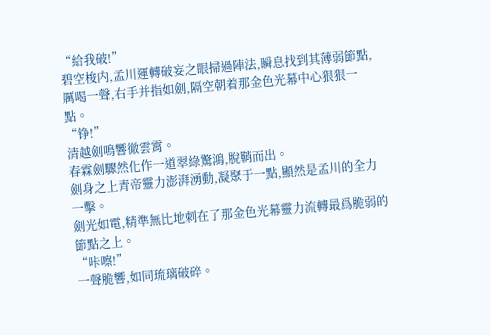“給我破!”
碧空梭内,孟川運轉破妄之眼掃過陣法,瞬息找到其薄弱節點,厲喝一聲,右手并指如劍,隔空朝着那金色光幕中心狠狠一點。
“铮!”
清越劍鳴響徹雲霄。
春霖劍驟然化作一道翠綠驚鴻,脫鞘而出。
劍身之上青帝靈力澎湃湧動,凝聚于一點,顯然是孟川的全力一擊。
劍光如電,精準無比地刺在了那金色光幕靈力流轉最爲脆弱的節點之上。
“咔嚓!”
一聲脆響,如同琉璃破碎。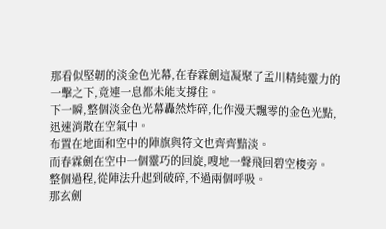那看似堅韌的淡金色光幕,在春霖劍這凝聚了孟川精純靈力的一擊之下,竟連一息都未能支撐住。
下一瞬,整個淡金色光幕轟然炸碎,化作漫天飄零的金色光點,迅速消散在空氣中。
布置在地面和空中的陣旗與符文也齊齊黯淡。
而春霖劍在空中一個靈巧的回旋,嗖地一聲飛回碧空梭旁。
整個過程,從陣法升起到破碎,不過兩個呼吸。
那玄劍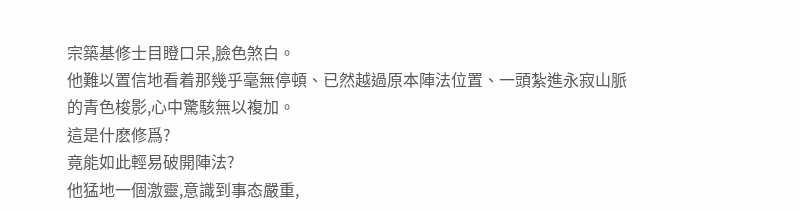宗築基修士目瞪口呆,臉色煞白。
他難以置信地看着那幾乎毫無停頓、已然越過原本陣法位置、一頭紮進永寂山脈的青色梭影,心中驚駭無以複加。
這是什麽修爲?
竟能如此輕易破開陣法?
他猛地一個激靈,意識到事态嚴重,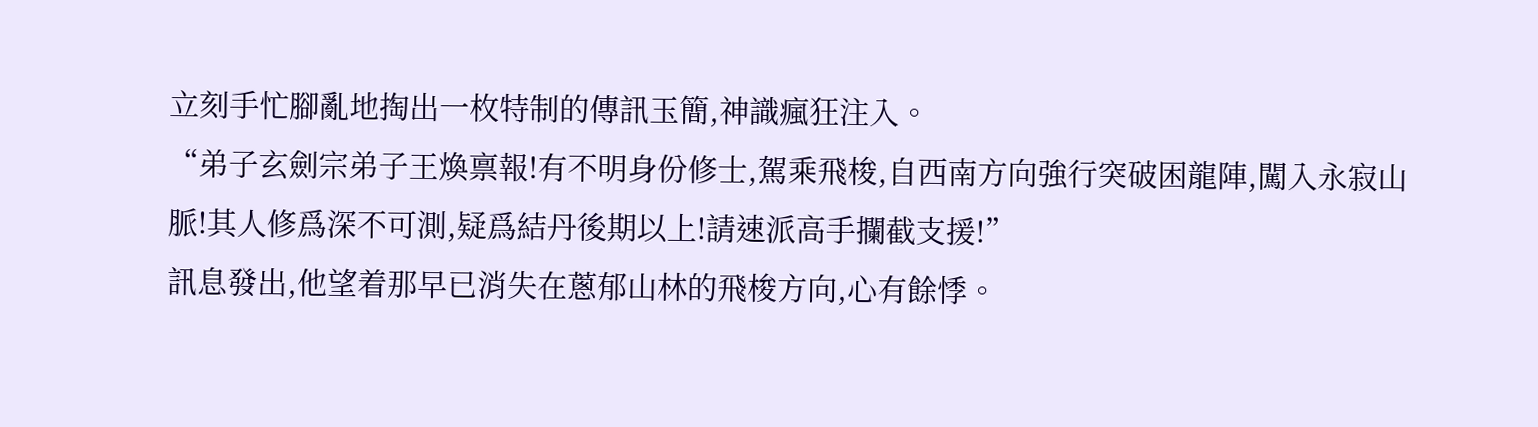立刻手忙腳亂地掏出一枚特制的傳訊玉簡,神識瘋狂注入。
“弟子玄劍宗弟子王煥禀報!有不明身份修士,駕乘飛梭,自西南方向強行突破困龍陣,闖入永寂山脈!其人修爲深不可測,疑爲結丹後期以上!請速派高手攔截支援!”
訊息發出,他望着那早已消失在蔥郁山林的飛梭方向,心有餘悸。